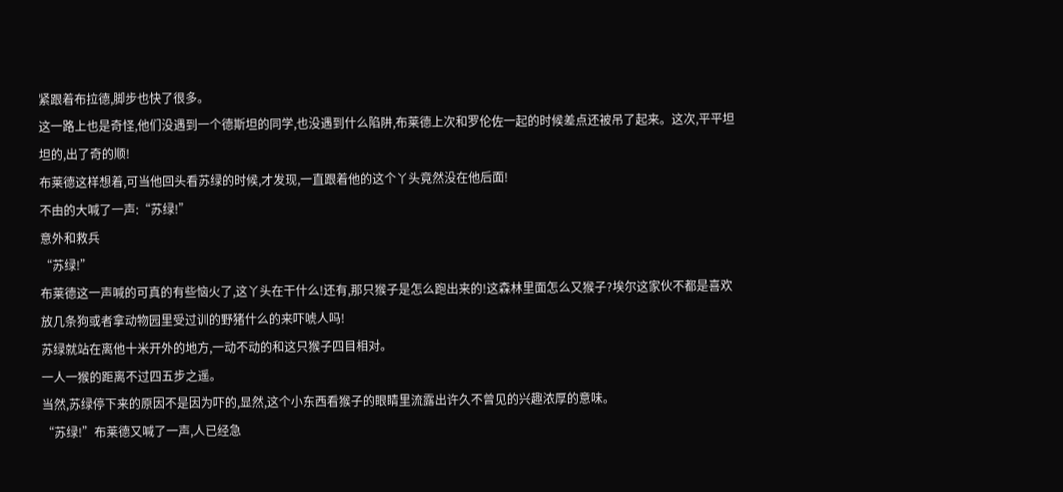紧跟着布拉德,脚步也快了很多。
这一路上也是奇怪,他们没遇到一个德斯坦的同学,也没遇到什么陷阱,布莱德上次和罗伦佐一起的时候差点还被吊了起来。这次,平平坦坦的,出了奇的顺!
布莱德这样想着,可当他回头看苏绿的时候,才发现,一直跟着他的这个丫头竟然没在他后面!
不由的大喊了一声:“苏绿!”
意外和救兵
“苏绿!”
布莱德这一声喊的可真的有些恼火了,这丫头在干什么!还有,那只猴子是怎么跑出来的!这森林里面怎么又猴子?埃尔这家伙不都是喜欢放几条狗或者拿动物园里受过训的野猪什么的来吓唬人吗!
苏绿就站在离他十米开外的地方,一动不动的和这只猴子四目相对。
一人一猴的距离不过四五步之遥。
当然,苏绿停下来的原因不是因为吓的,显然,这个小东西看猴子的眼睛里流露出许久不曾见的兴趣浓厚的意味。
“苏绿!”布莱德又喊了一声,人已经急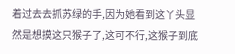着过去去抓苏绿的手,因为她看到这丫头显然是想摸这只猴子了,这可不行,这猴子到底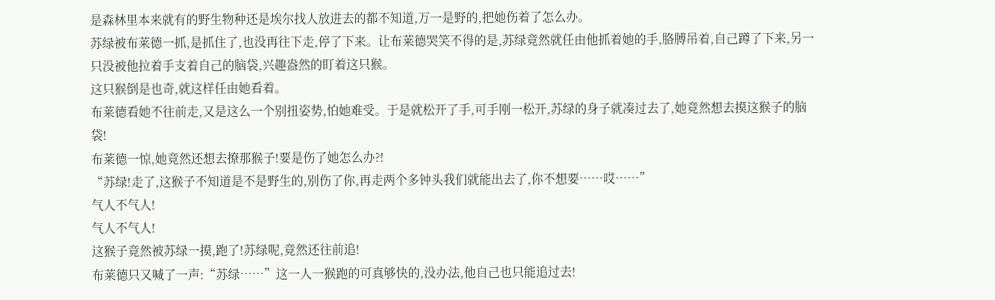是森林里本来就有的野生物种还是埃尔找人放进去的都不知道,万一是野的,把她伤着了怎么办。
苏绿被布莱德一抓,是抓住了,也没再往下走,停了下来。让布莱德哭笑不得的是,苏绿竟然就任由他抓着她的手,胳膊吊着,自己蹲了下来,另一只没被他拉着手支着自己的脑袋,兴趣盎然的盯着这只猴。
这只猴倒是也奇,就这样任由她看着。
布莱德看她不往前走,又是这么一个别扭姿势,怕她难受。于是就松开了手,可手刚一松开,苏绿的身子就凑过去了,她竟然想去摸这猴子的脑袋!
布莱德一惊,她竟然还想去撩那猴子!要是伤了她怎么办?!
“苏绿!走了,这猴子不知道是不是野生的,别伤了你,再走两个多钟头我们就能出去了,你不想要……哎……”
气人不气人!
气人不气人!
这猴子竟然被苏绿一摸,跑了!苏绿呢,竟然还往前追!
布莱德只又喊了一声:“苏绿……”这一人一猴跑的可真够快的,没办法,他自己也只能追过去!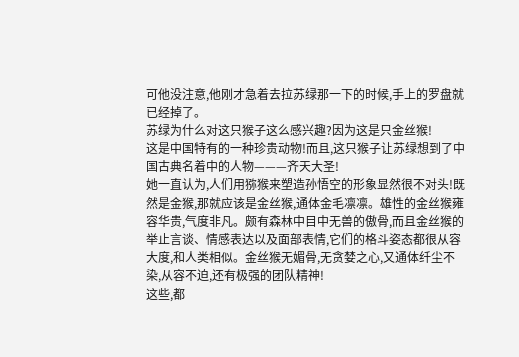可他没注意,他刚才急着去拉苏绿那一下的时候,手上的罗盘就已经掉了。
苏绿为什么对这只猴子这么感兴趣?因为这是只金丝猴!
这是中国特有的一种珍贵动物!而且,这只猴子让苏绿想到了中国古典名着中的人物———齐天大圣!
她一直认为,人们用猕猴来塑造孙悟空的形象显然很不对头!既然是金猴,那就应该是金丝猴,通体金毛凛凛。雄性的金丝猴雍容华贵,气度非凡。颇有森林中目中无兽的傲骨,而且金丝猴的举止言谈、情感表达以及面部表情,它们的格斗姿态都很从容大度,和人类相似。金丝猴无媚骨,无贪婪之心,又通体纤尘不染,从容不迫,还有极强的团队精神!
这些,都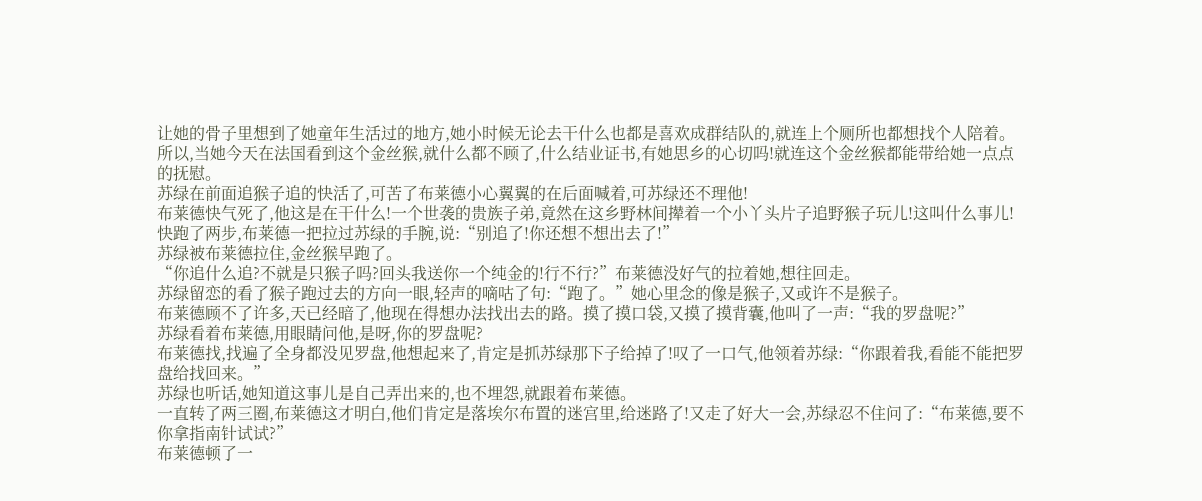让她的骨子里想到了她童年生活过的地方,她小时候无论去干什么也都是喜欢成群结队的,就连上个厕所也都想找个人陪着。所以,当她今天在法国看到这个金丝猴,就什么都不顾了,什么结业证书,有她思乡的心切吗!就连这个金丝猴都能带给她一点点的抚慰。
苏绿在前面追猴子追的快活了,可苦了布莱德小心翼翼的在后面喊着,可苏绿还不理他!
布莱德快气死了,他这是在干什么!一个世袭的贵族子弟,竟然在这乡野林间撵着一个小丫头片子追野猴子玩儿!这叫什么事儿!
快跑了两步,布莱德一把拉过苏绿的手腕,说:“别追了!你还想不想出去了!”
苏绿被布莱德拉住,金丝猴早跑了。
“你追什么追?不就是只猴子吗?回头我送你一个纯金的!行不行?”布莱德没好气的拉着她,想往回走。
苏绿留恋的看了猴子跑过去的方向一眼,轻声的嘀咕了句:“跑了。”她心里念的像是猴子,又或许不是猴子。
布莱德顾不了许多,天已经暗了,他现在得想办法找出去的路。摸了摸口袋,又摸了摸背囊,他叫了一声:“我的罗盘呢?”
苏绿看着布莱德,用眼睛问他,是呀,你的罗盘呢?
布莱德找,找遍了全身都没见罗盘,他想起来了,肯定是抓苏绿那下子给掉了!叹了一口气,他领着苏绿:“你跟着我,看能不能把罗盘给找回来。”
苏绿也听话,她知道这事儿是自己弄出来的,也不埋怨,就跟着布莱德。
一直转了两三圈,布莱德这才明白,他们肯定是落埃尔布置的迷宫里,给迷路了!又走了好大一会,苏绿忍不住问了:“布莱德,要不你拿指南针试试?”
布莱德顿了一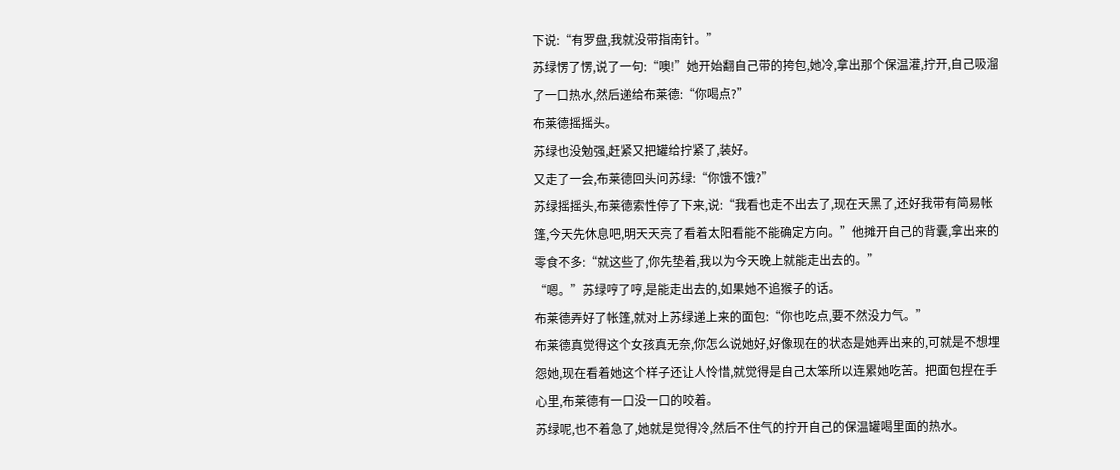下说:“有罗盘,我就没带指南针。”
苏绿愣了愣,说了一句:“噢!”她开始翻自己带的挎包,她冷,拿出那个保温灌,拧开,自己吸溜了一口热水,然后递给布莱德:“你喝点?”
布莱德摇摇头。
苏绿也没勉强,赶紧又把罐给拧紧了,装好。
又走了一会,布莱德回头问苏绿:“你饿不饿?”
苏绿摇摇头,布莱德索性停了下来,说:“我看也走不出去了,现在天黑了,还好我带有简易帐篷,今天先休息吧,明天天亮了看着太阳看能不能确定方向。”他摊开自己的背囊,拿出来的零食不多:“就这些了,你先垫着,我以为今天晚上就能走出去的。”
“嗯。”苏绿哼了哼,是能走出去的,如果她不追猴子的话。
布莱德弄好了帐篷,就对上苏绿递上来的面包:“你也吃点,要不然没力气。”
布莱德真觉得这个女孩真无奈,你怎么说她好,好像现在的状态是她弄出来的,可就是不想埋怨她,现在看着她这个样子还让人怜惜,就觉得是自己太笨所以连累她吃苦。把面包捏在手心里,布莱德有一口没一口的咬着。
苏绿呢,也不着急了,她就是觉得冷,然后不住气的拧开自己的保温罐喝里面的热水。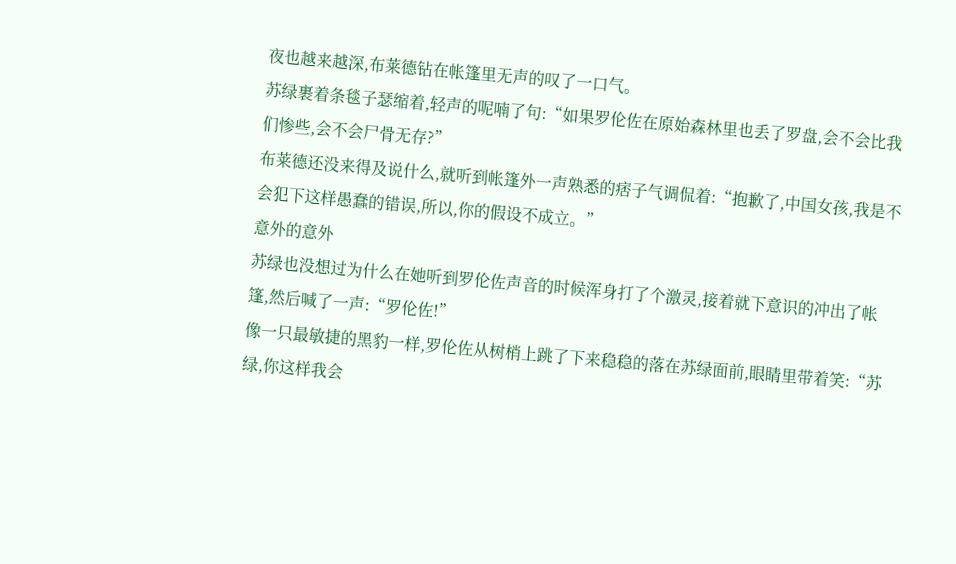夜也越来越深,布莱德钻在帐篷里无声的叹了一口气。
苏绿裹着条毯子瑟缩着,轻声的呢喃了句:“如果罗伦佐在原始森林里也丢了罗盘,会不会比我们惨些,会不会尸骨无存?”
布莱德还没来得及说什么,就听到帐篷外一声熟悉的痞子气调侃着:“抱歉了,中国女孩,我是不会犯下这样愚蠢的错误,所以,你的假设不成立。”
意外的意外
苏绿也没想过为什么在她听到罗伦佐声音的时候浑身打了个激灵,接着就下意识的冲出了帐篷,然后喊了一声:“罗伦佐!”
像一只最敏捷的黑豹一样,罗伦佐从树梢上跳了下来稳稳的落在苏绿面前,眼睛里带着笑:“苏绿,你这样我会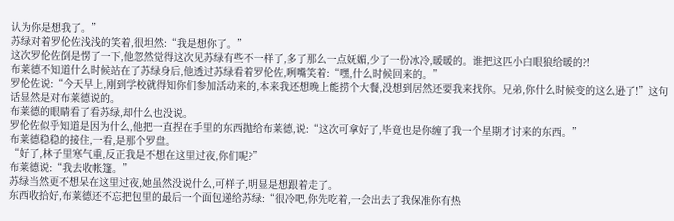认为你是想我了。”
苏绿对着罗伦佐浅浅的笑着,很坦然:“我是想你了。”
这次罗伦佐倒是愣了一下,他忽然觉得这次见苏绿有些不一样了,多了那么一点妩媚,少了一份冰冷,暖暖的。谁把这匹小白眼狼给暖的?!
布莱德不知道什么时候站在了苏绿身后,他透过苏绿看着罗伦佐,咧嘴笑着:“嘿,什么时候回来的。”
罗伦佐说:“今天早上,刚到学校就得知你们参加活动来的,本来我还想晚上能捞个大餐,没想到居然还要我来找你。兄弟,你什么时候变的这么逊了!”这句话显然是对布莱德说的。
布莱德的眼睛看了看苏绿,却什么也没说。
罗伦佐似乎知道是因为什么,他把一直捏在手里的东西抛给布莱德,说:“这次可拿好了,毕竟也是你缠了我一个星期才讨来的东西。”
布莱德稳稳的接住,一看,是那个罗盘。
“好了,林子里寒气重,反正我是不想在这里过夜,你们呢?”
布莱德说:“我去收帐篷。”
苏绿当然更不想呆在这里过夜,她虽然没说什么,可样子,明显是想跟着走了。
东西收拾好,布莱德还不忘把包里的最后一个面包递给苏绿:“很冷吧,你先吃着,一会出去了我保准你有热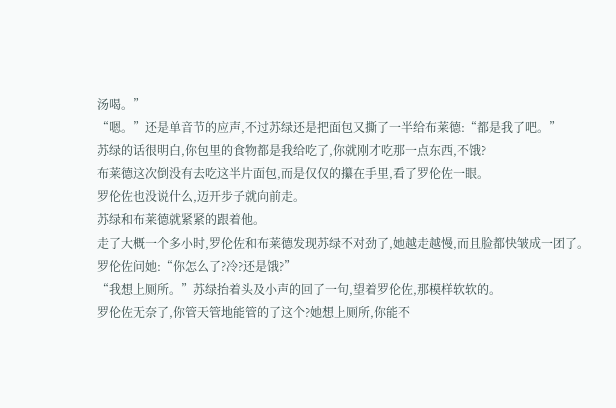汤喝。”
“嗯。”还是单音节的应声,不过苏绿还是把面包又撕了一半给布莱德:“都是我了吧。”
苏绿的话很明白,你包里的食物都是我给吃了,你就刚才吃那一点东西,不饿?
布莱德这次倒没有去吃这半片面包,而是仅仅的攥在手里,看了罗伦佐一眼。
罗伦佐也没说什么,迈开步子就向前走。
苏绿和布莱德就紧紧的跟着他。
走了大概一个多小时,罗伦佐和布莱德发现苏绿不对劲了,她越走越慢,而且脸都快皱成一团了。
罗伦佐问她:“你怎么了?冷?还是饿?”
“我想上厕所。”苏绿抬着头及小声的回了一句,望着罗伦佐,那模样软软的。
罗伦佐无奈了,你管天管地能管的了这个?她想上厕所,你能不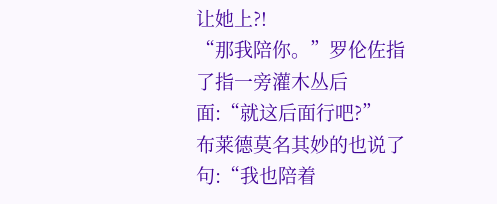让她上?!
“那我陪你。”罗伦佐指了指一旁灌木丛后面:“就这后面行吧?”
布莱德莫名其妙的也说了句:“我也陪着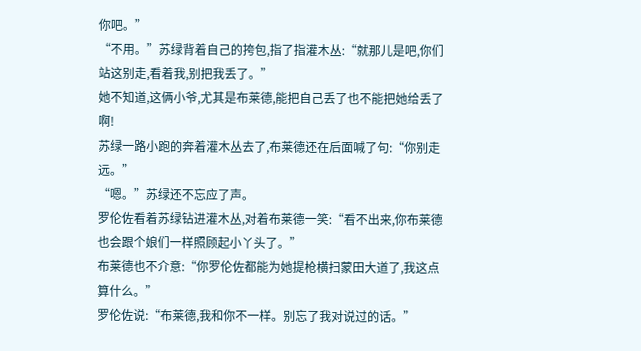你吧。”
“不用。”苏绿背着自己的挎包,指了指灌木丛:“就那儿是吧,你们站这别走,看着我,别把我丢了。”
她不知道,这俩小爷,尤其是布莱德,能把自己丢了也不能把她给丢了啊!
苏绿一路小跑的奔着灌木丛去了,布莱德还在后面喊了句:“你别走远。”
“嗯。”苏绿还不忘应了声。
罗伦佐看着苏绿钻进灌木丛,对着布莱德一笑:“看不出来,你布莱德也会跟个娘们一样照顾起小丫头了。”
布莱德也不介意:“你罗伦佐都能为她提枪横扫蒙田大道了,我这点算什么。”
罗伦佐说:“布莱德,我和你不一样。别忘了我对说过的话。”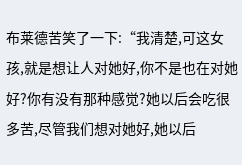布莱德苦笑了一下:“我清楚,可这女孩,就是想让人对她好,你不是也在对她好?你有没有那种感觉?她以后会吃很多苦,尽管我们想对她好,她以后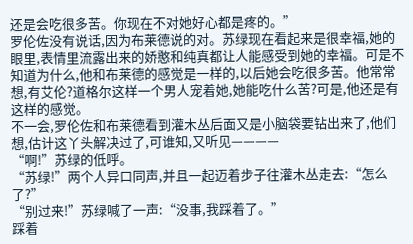还是会吃很多苦。你现在不对她好心都是疼的。”
罗伦佐没有说话,因为布莱德说的对。苏绿现在看起来是很幸福,她的眼里,表情里流露出来的娇憨和纯真都让人能感受到她的幸福。可是不知道为什么,他和布莱德的感觉是一样的,以后她会吃很多苦。他常常想,有艾伦?道格尔这样一个男人宠着她,她能吃什么苦?可是,他还是有这样的感觉。
不一会,罗伦佐和布莱德看到灌木丛后面又是小脑袋要钻出来了,他们想,估计这丫头解决过了,可谁知,又听见————
“啊!”苏绿的低呼。
“苏绿!”两个人异口同声,并且一起迈着步子往灌木丛走去:“怎么了?”
“别过来!”苏绿喊了一声:“没事,我踩着了。”
踩着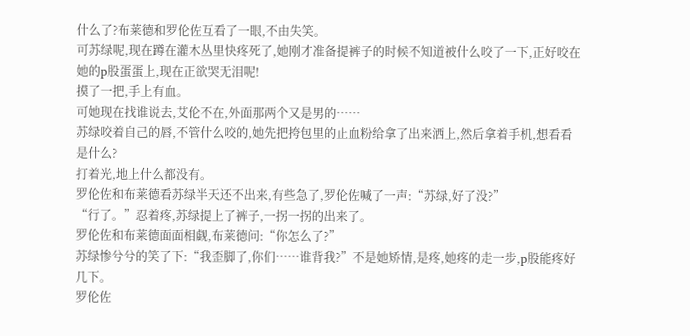什么了?布莱德和罗伦佐互看了一眼,不由失笑。
可苏绿呢,现在蹲在灌木丛里快疼死了,她刚才准备提裤子的时候不知道被什么咬了一下,正好咬在她的p股蛋蛋上,现在正欲哭无泪呢!
摸了一把,手上有血。
可她现在找谁说去,艾伦不在,外面那两个又是男的……
苏绿咬着自己的唇,不管什么咬的,她先把挎包里的止血粉给拿了出来洒上,然后拿着手机,想看看是什么?
打着光,地上什么都没有。
罗伦佐和布莱德看苏绿半天还不出来,有些急了,罗伦佐喊了一声:“苏绿,好了没?”
“行了。”忍着疼,苏绿提上了裤子,一拐一拐的出来了。
罗伦佐和布莱德面面相觑,布莱德问:“你怎么了?”
苏绿惨兮兮的笑了下:“我歪脚了,你们……谁背我?”不是她矫情,是疼,她疼的走一步,p股能疼好几下。
罗伦佐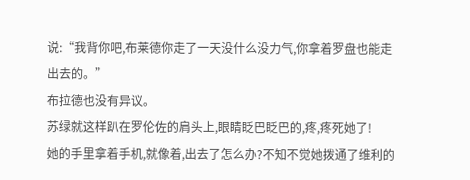说:“我背你吧,布莱德你走了一天没什么没力气,你拿着罗盘也能走出去的。”
布拉德也没有异议。
苏绿就这样趴在罗伦佐的肩头上,眼睛眨巴眨巴的,疼,疼死她了!
她的手里拿着手机,就像着,出去了怎么办?不知不觉她拨通了维利的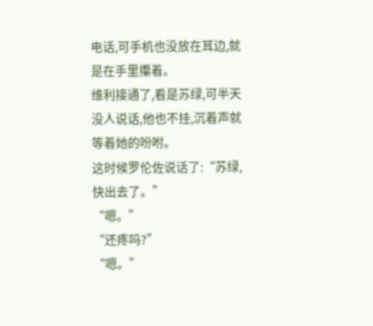电话,可手机也没放在耳边,就是在手里攥着。
维利接通了,看是苏绿,可半天没人说话,他也不挂,沉着声就等着她的吩咐。
这时候罗伦佐说话了:“苏绿,快出去了。”
“嗯。”
“还疼吗?”
“嗯。”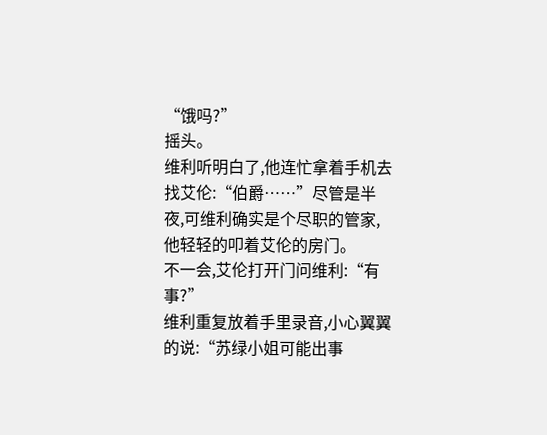“饿吗?”
摇头。
维利听明白了,他连忙拿着手机去找艾伦:“伯爵……”尽管是半夜,可维利确实是个尽职的管家,他轻轻的叩着艾伦的房门。
不一会,艾伦打开门问维利:“有事?”
维利重复放着手里录音,小心翼翼的说:“苏绿小姐可能出事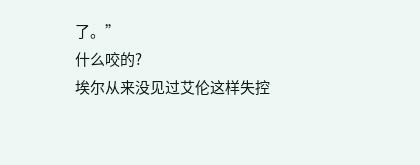了。”
什么咬的?
埃尔从来没见过艾伦这样失控